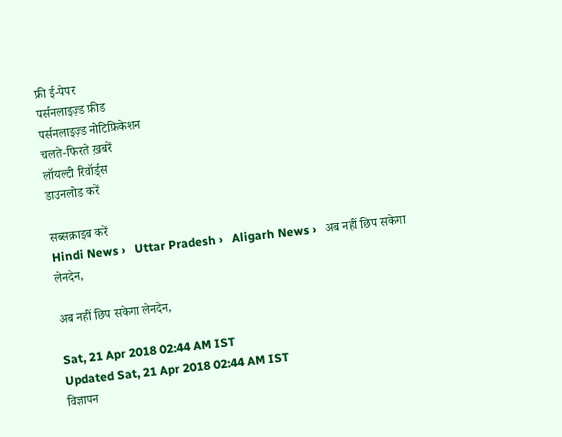फ्री ई-पेपर
पर्सनलाइज़्ड फ़ीड
पर्सनलाइज़्ड नोटिफ़िकेशन
चलते-फिरते ख़बरें
लॉयल्टी रिवॉर्ड्स
डाउनलोड करें

सब्सक्राइब करें
Hindi News ›   Uttar Pradesh ›   Aligarh News ›   अब नहीं छिप सकेगा लेनदेन,

अब नहीं छिप सकेगा लेनदेन,

Sat, 21 Apr 2018 02:44 AM IST
Updated Sat, 21 Apr 2018 02:44 AM IST
विज्ञापन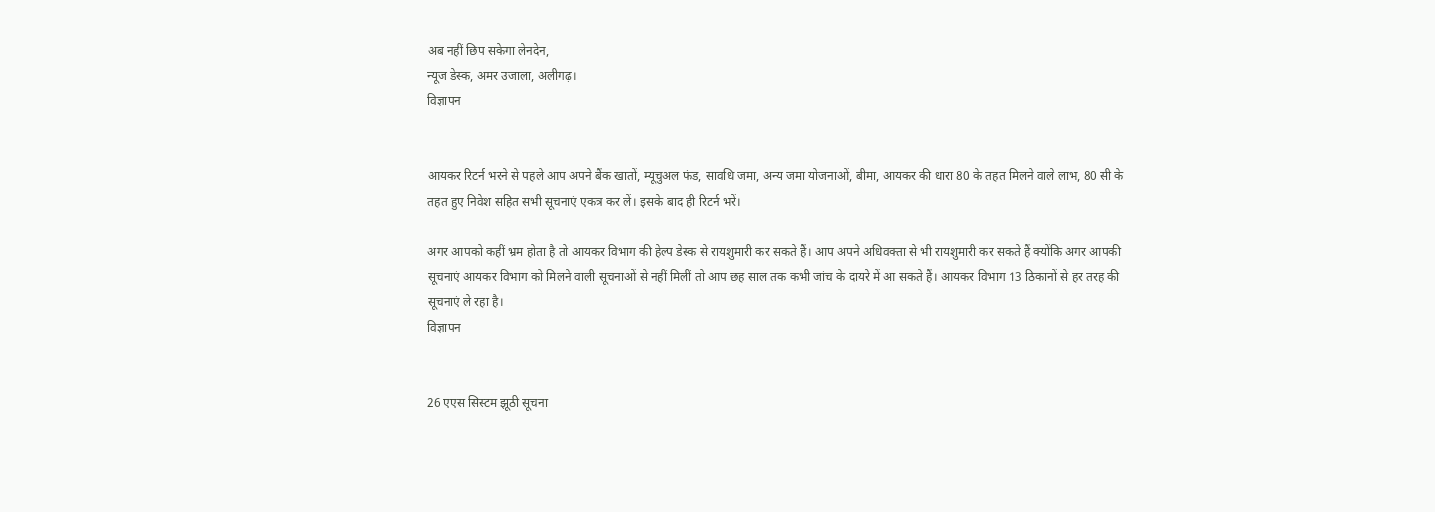अब नहीं छिप सकेगा लेनदेन,
न्यूज डेस्क, अमर उजाला, अलीगढ़।
विज्ञापन


आयकर रिटर्न भरने से पहले आप अपने बैंक खातों, म्यूचुअल फंड, सावधि जमा, अन्य जमा योजनाओं, बीमा, आयकर की धारा 80 के तहत मिलने वाले लाभ, 80 सी के तहत हुए निवेश सहित सभी सूचनाएं एकत्र कर लें। इसके बाद ही रिटर्न भरें।

अगर आपको कहीं भ्रम होता है तो आयकर विभाग की हेल्प डेस्क से रायशुमारी कर सकते हैं। आप अपने अधिवक्ता से भी रायशुमारी कर सकते हैं क्योंकि अगर आपकी सूचनाएं आयकर विभाग को मिलने वाली सूचनाओं से नहीं मिलीं तो आप छह साल तक कभी जांच के दायरे में आ सकते हैं। आयकर विभाग 13 ठिकानों से हर तरह की सूचनाएं ले रहा है।
विज्ञापन


26 एएस सिस्टम झूठी सूचना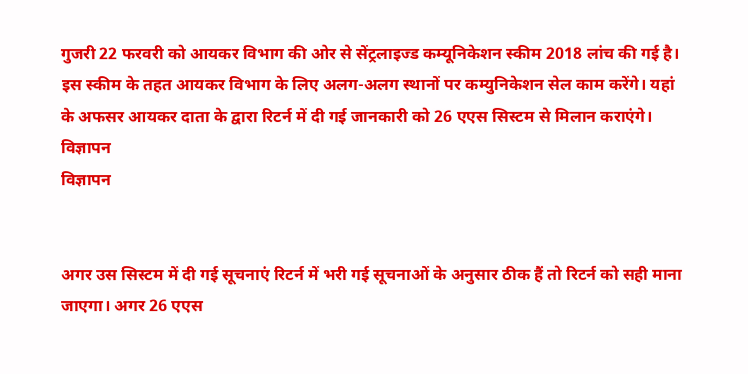गुजरी 22 फरवरी को आयकर विभाग की ओर से सेंट्रलाइज्ड कम्यूनिकेशन स्कीम 2018 लांच की गई है। इस स्कीम के तहत आयकर विभाग के लिए अलग-अलग स्थानों पर कम्युनिकेशन सेल काम करेंगे। यहां के अफसर आयकर दाता के द्वारा रिटर्न में दी गई जानकारी को 26 एएस सिस्टम से मिलान कराएंगे।
विज्ञापन
विज्ञापन


अगर उस सिस्टम में दी गई सूचनाएं रिटर्न में भरी गई सूचनाओं के अनुसार ठीक हैं तो रिटर्न को सही माना जाएगा। अगर 26 एएस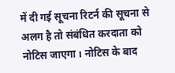में दी गई सूचना रिटर्न की सूचना से अलग है तो संबंधित करदाता को नोटिस जाएगा। नोटिस के बाद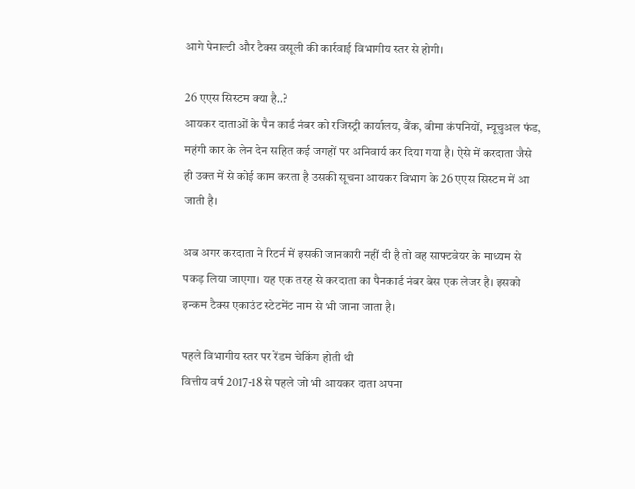आगे पेनाल्टी और टैक्स वसूली की कार्रवाई विभागीय स्तर से होगी।

26 एएस सिस्टम क्या है..?
आयकर दाताओं के पैन कार्ड नंबर को रजिस्ट्री कार्यालय, बैंक, बीमा कंपनियों, म्यूचुअल फंड, महंगी कार के लेन देन सहित कई जगहों पर अनिवार्य कर दिया गया है। ऐसे में करदाता जैसे ही उक्त में से कोई काम करता है उसकी सूचना आयकर विभाग के 26 एएस सिस्टम में आ जाती है।

अब अगर करदाता ने रिटर्न में इसकी जानकारी नहीं दी है तो वह साफ्टवेयर के माध्यम से पकड़ लिया जाएगा। यह एक तरह से करदाता का पैनकार्ड नंबर बेस एक लेजर है। इसको इन्कम टैक्स एकाउंट स्टेटमेंट नाम से भी जाना जाता है।

पहले विभागीय स्तर पर रेंडम चेकिंग होती थी
वित्तीय वर्ष 2017-18 से पहले जो भी आयकर दाता अपना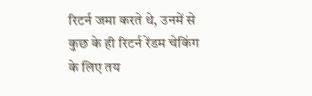रिटर्न जमा करते थे, उनमें से कुछ के ही रिटर्न रेंडम चेकिंग के लिए तय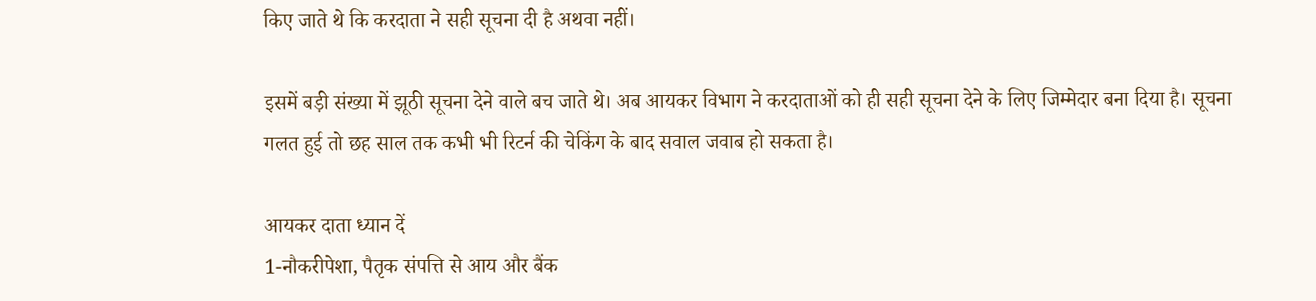किए जाते थे कि करदाता ने सही सूचना दी है अथवा नहीं।

इसमें बड़ी संख्या में झूठी सूचना देने वाले बच जाते थे। अब आयकर विभाग ने करदाताओं को ही सही सूचना देने के लिए जिम्मेदार बना दिया है। सूचना गलत हुई तो छह साल तक कभी भी रिटर्न की चेकिंग के बाद सवाल जवाब हो सकता है।

आयकर दाता ध्यान दें
1-नौकरीपेशा, पैतृक संपत्ति से आय और बैंक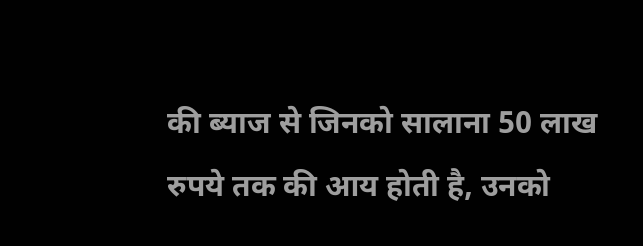की ब्याज से जिनको सालाना 50 लाख रुपये तक की आय होती है, उनको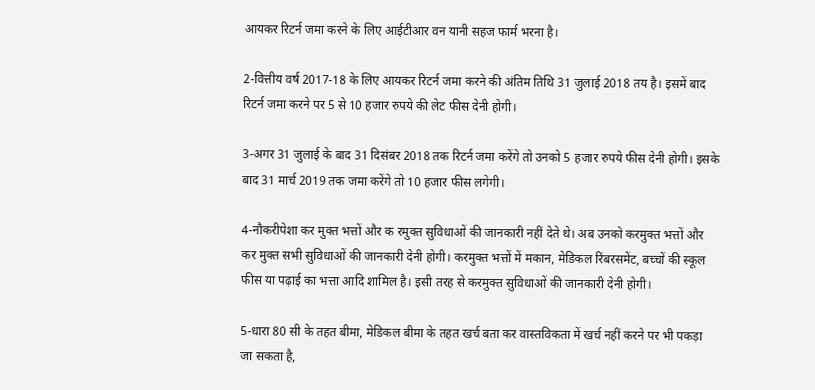आयकर रिटर्न जमा करने के लिए आईटीआर वन यानी सहज फार्म भरना है।

2-वित्तीय वर्ष 2017-18 के लिए आयकर रिटर्न जमा करने की अंतिम तिथि 31 जुलाई 2018 तय है। इसमें बाद रिटर्न जमा करने पर 5 से 10 हजार रुपये की लेट फीस देनी होगी।

3-अगर 31 जुलाई के बाद 31 दिसंबर 2018 तक रिटर्न जमा करेंगे तो उनको 5 हजार रुपये फीस देनी होगी। इसके बाद 31 मार्च 2019 तक जमा करेंगे तो 10 हजार फीस लगेगी।

4-नौकरीपेशा कर मुक्त भत्तों और क रमुक्त सुविधाओं की जानकारी नहीं देते थे। अब उनको करमुक्त भत्तों और कर मुक्त सभी सुविधाओं की जानकारी देनी होगी। करमुक्त भत्तों में मकान, मेडिकल रिंबरसमेंट, बच्चों की स्कूल फीस या पढ़ाई का भत्ता आदि शामिल है। इसी तरह से करमुक्त सुविधाओं की जानकारी देनी होगी।

5-धारा 80 सी के तहत बीमा, मेडिकल बीमा के तहत खर्च बता कर वास्तविकता में खर्च नहीं करने पर भी पकड़ा जा सकता है,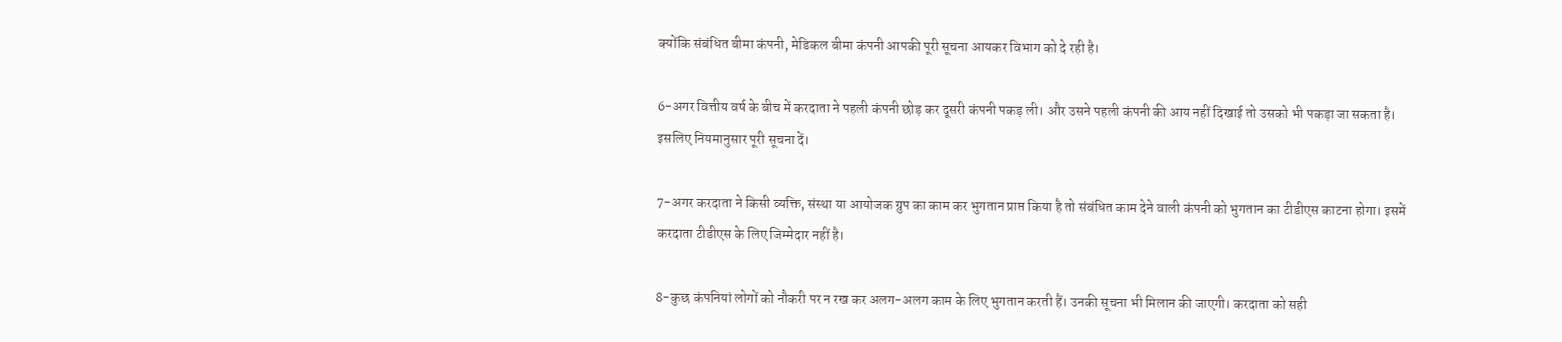क्योंकि संबंधित बीमा कंपनी, मेडिकल बीमा कंपनी आपकी पूरी सूचना आयकर विभाग को दे रही है।

6-अगर वित्तीय वर्ष के बीच में करदाता ने पहली कंपनी छोड़ कर दूसरी कंपनी पकड़ ली। और उसने पहली कंपनी की आय नहीं दिखाई तो उसको भी पकड़ा जा सकता है। इसलिए नियमानुसार पूरी सूचना दें।

7-अगर करदाता ने किसी व्यक्ति, संस्था या आयोजक ग्रुप का काम कर भुगतान प्राप्त किया है तो संबंधित काम देने वाली कंपनी को भुगतान का टीडीएस काटना होगा। इसमें करदाता टीडीएस के लिए जिम्मेदार नहीं है।

8-कुछ कंपनियां लोगों को नौकरी पर न रख कर अलग-अलग काम के लिए भुगतान करती हैं। उनकी सूचना भी मिलान की जाएगी। करदाता को सही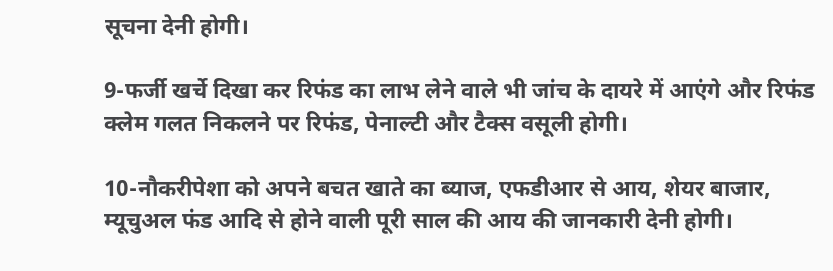सूचना देनी होगी।

9-फर्जी खर्चे दिखा कर रिफंड का लाभ लेने वाले भी जांच के दायरे में आएंगे और रिफंड क्लेम गलत निकलने पर रिफंड, पेनाल्टी और टैक्स वसूली होगी।

10-नौकरीपेशा को अपने बचत खाते का ब्याज, एफडीआर से आय, शेयर बाजार, म्यूचुअल फंड आदि से होने वाली पूरी साल की आय की जानकारी देनी होगी।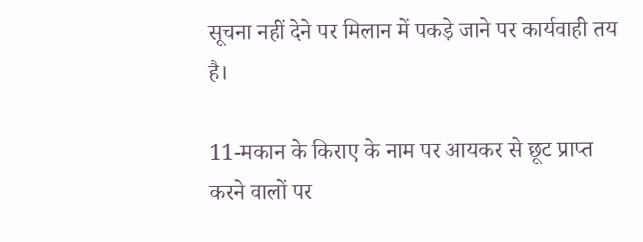सूचना नहीं देने पर मिलान में पकड़े जाने पर कार्यवाही तय है।

11-मकान के किराए के नाम पर आयकर से छूट प्राप्त करने वालों पर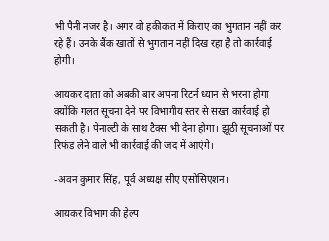भी पैनी नजर है। अगर वो हकीकत में किराए का भुगतान नहीं कर रहे हैं। उनके बैंक खातों से भुगतान नहीं दिख रहा है तो कार्रवाई होगी।

आयकर दाता को अबकी बार अपना रिटर्न ध्यान से भरना होगा क्योंकि गलत सूचना देने पर विभागीय स्तर से सख्त कार्रवाई हो सकती है। पेनाल्टी के साथ टैक्स भी देना होगा। झूठी सूचनाओं पर रिफंड लेने वाले भी कार्रवाई की जद में आएंगे।

-अवन कुमार सिंह, पूर्व अध्यक्ष सीए एसोसिएशन।

आयकर विभाग की हेल्प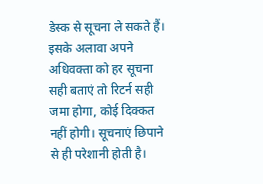डेस्क से सूचना ले सकते हैं। इसके अलावा अपने अधिवक्ता को हर सूचना सही बताएं तो रिटर्न सही जमा होगा, कोई दिक्कत नहीं होगी। सूचनाएं छिपाने से ही परेशानी होती है।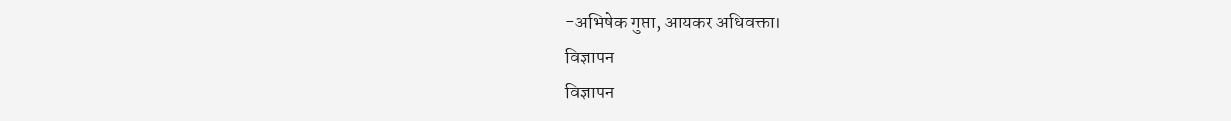-अभिषेक गुप्ता, आयकर अधिवक्ता।
विज्ञापन
विज्ञापन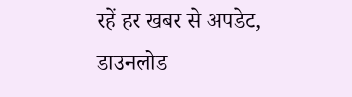रहें हर खबर से अपडेट, डाउनलोड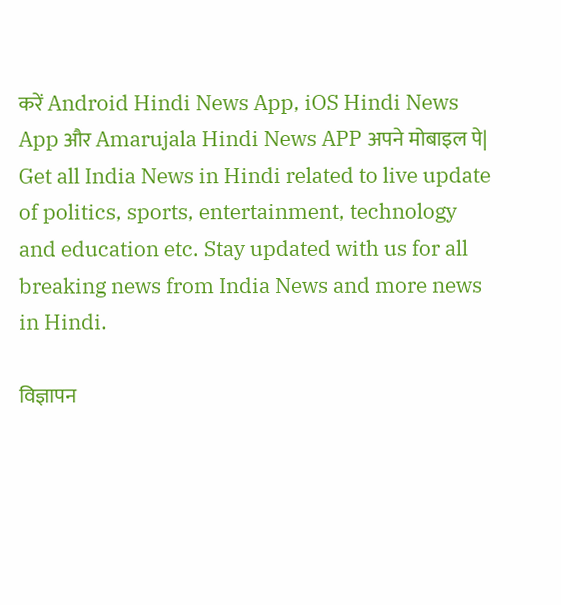करें Android Hindi News App, iOS Hindi News App और Amarujala Hindi News APP अपने मोबाइल पे|
Get all India News in Hindi related to live update of politics, sports, entertainment, technology and education etc. Stay updated with us for all breaking news from India News and more news in Hindi.

विज्ञापन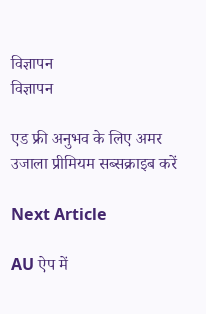विज्ञापन
विज्ञापन

एड फ्री अनुभव के लिए अमर उजाला प्रीमियम सब्सक्राइब करें

Next Article

AU ऐप में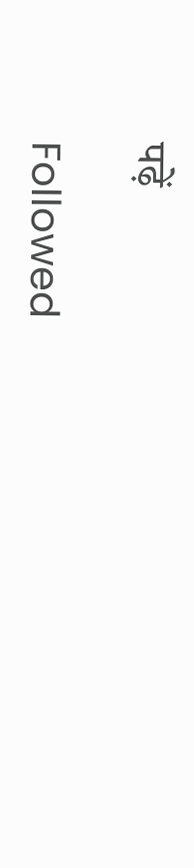पढ़ें

Followed